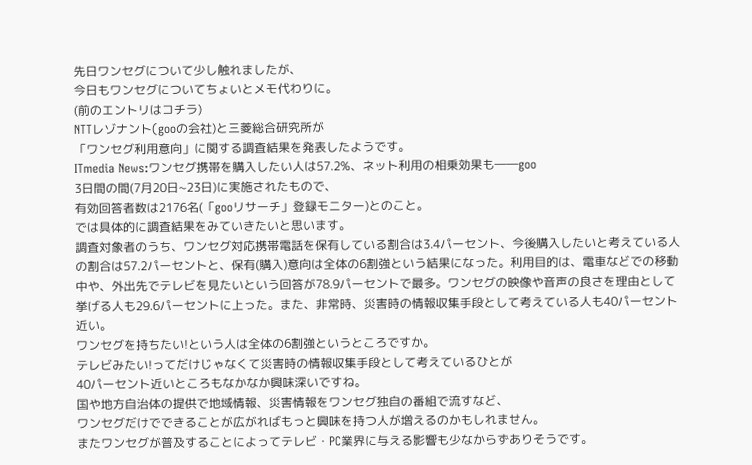先日ワンセグについて少し触れましたが、
今日もワンセグについてちょいとメモ代わりに。
(前のエントリはコチラ)
NTTレゾナント(gooの会社)と三菱総合研究所が
「ワンセグ利用意向」に関する調査結果を発表したようです。
ITmedia News:ワンセグ携帯を購入したい人は57.2%、ネット利用の相乗効果も――goo
3日間の間(7月20日~23日)に実施されたもので、
有効回答者数は2176名(「gooリサーチ」登録モニター)とのこと。
では具体的に調査結果をみていきたいと思います。
調査対象者のうち、ワンセグ対応携帯電話を保有している割合は3.4パーセント、今後購入したいと考えている人の割合は57.2パーセントと、保有(購入)意向は全体の6割強という結果になった。利用目的は、電車などでの移動中や、外出先でテレビを見たいという回答が78.9パーセントで最多。ワンセグの映像や音声の良さを理由として挙げる人も29.6パーセントに上った。また、非常時、災害時の情報収集手段として考えている人も40パーセント近い。
ワンセグを持ちたい!という人は全体の6割強というところですか。
テレビみたい!ってだけじゃなくて災害時の情報収集手段として考えているひとが
40パーセント近いところもなかなか興味深いですね。
国や地方自治体の提供で地域情報、災害情報をワンセグ独自の番組で流すなど、
ワンセグだけでできることが広がればもっと興味を持つ人が増えるのかもしれません。
またワンセグが普及することによってテレビ・PC業界に与える影響も少なからずありそうです。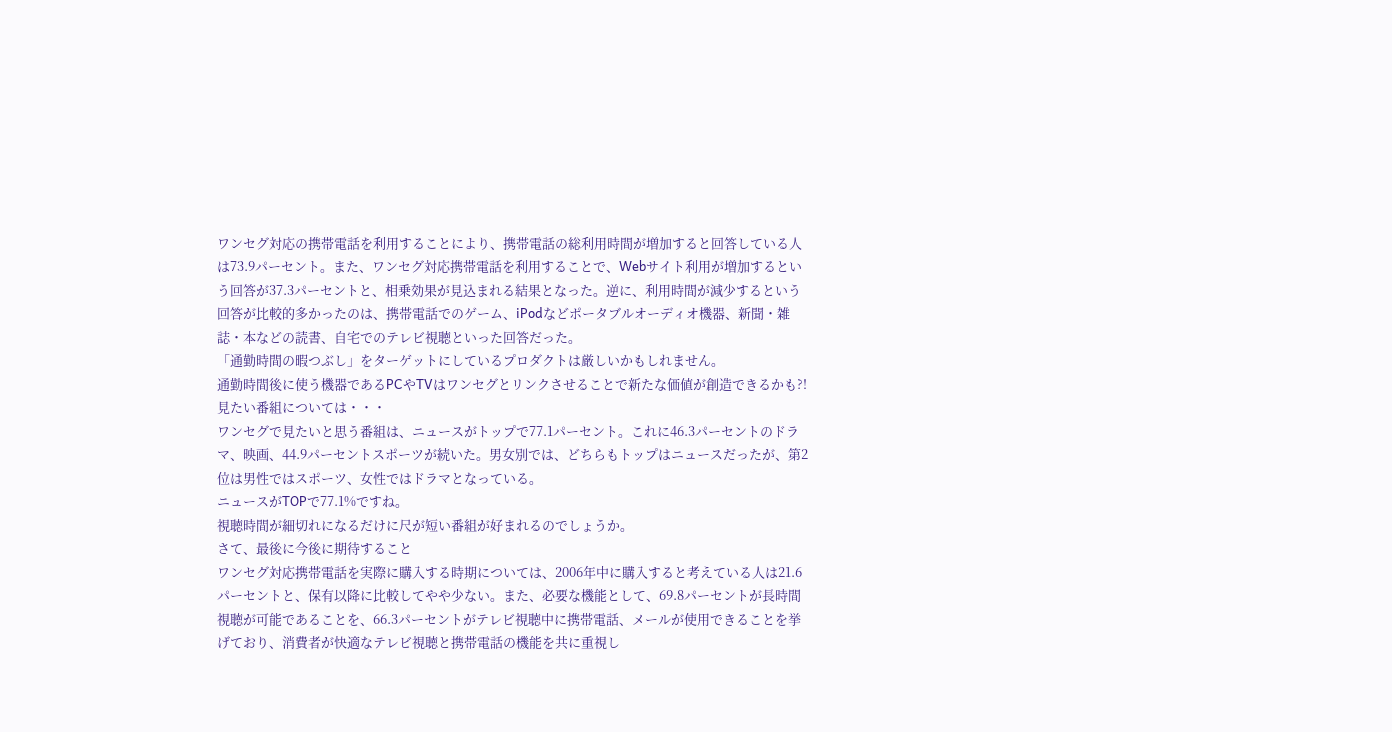ワンセグ対応の携帯電話を利用することにより、携帯電話の総利用時間が増加すると回答している人は73.9パーセント。また、ワンセグ対応携帯電話を利用することで、Webサイト利用が増加するという回答が37.3パーセントと、相乗効果が見込まれる結果となった。逆に、利用時間が減少するという回答が比較的多かったのは、携帯電話でのゲーム、iPodなどポータブルオーディオ機器、新聞・雑誌・本などの読書、自宅でのテレビ視聴といった回答だった。
「通勤時間の暇つぶし」をターゲットにしているプロダクトは厳しいかもしれません。
通勤時間後に使う機器であるPCやTVはワンセグとリンクさせることで新たな価値が創造できるかも?!
見たい番組については・・・
ワンセグで見たいと思う番組は、ニュースがトップで77.1パーセント。これに46.3パーセントのドラマ、映画、44.9パーセントスポーツが続いた。男女別では、どちらもトップはニュースだったが、第2位は男性ではスポーツ、女性ではドラマとなっている。
ニュースがTOPで77.1%ですね。
視聴時間が細切れになるだけに尺が短い番組が好まれるのでしょうか。
さて、最後に今後に期待すること
ワンセグ対応携帯電話を実際に購入する時期については、2006年中に購入すると考えている人は21.6パーセントと、保有以降に比較してやや少ない。また、必要な機能として、69.8パーセントが長時間視聴が可能であることを、66.3パーセントがテレビ視聴中に携帯電話、メールが使用できることを挙げており、消費者が快適なテレビ視聴と携帯電話の機能を共に重視し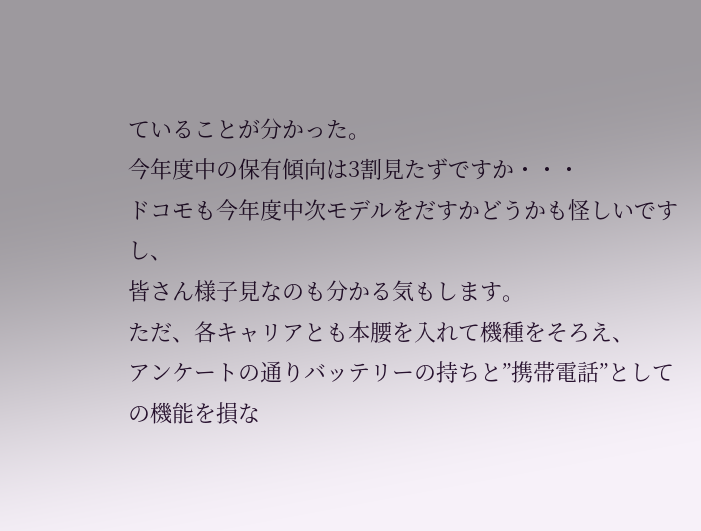ていることが分かった。
今年度中の保有傾向は3割見たずですか・・・
ドコモも今年度中次モデルをだすかどうかも怪しいですし、
皆さん様子見なのも分かる気もします。
ただ、各キャリアとも本腰を入れて機種をそろえ、
アンケートの通りバッテリーの持ちと”携帯電話”としての機能を損な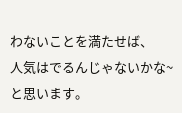わないことを満たせば、
人気はでるんじゃないかな~
と思います。